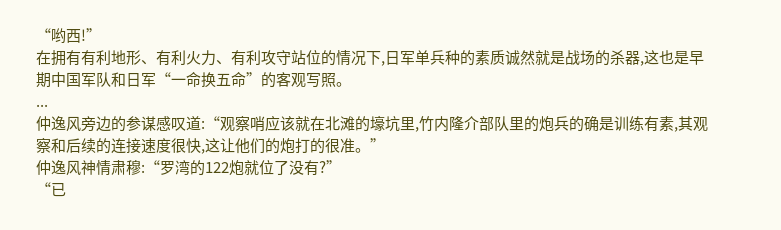“哟西!”
在拥有有利地形、有利火力、有利攻守站位的情况下,日军单兵种的素质诚然就是战场的杀器,这也是早期中国军队和日军“一命换五命”的客观写照。
...
仲逸风旁边的参谋感叹道:“观察哨应该就在北滩的壕坑里,竹内隆介部队里的炮兵的确是训练有素,其观察和后续的连接速度很快,这让他们的炮打的很准。”
仲逸风神情肃穆:“罗湾的122炮就位了没有?”
“已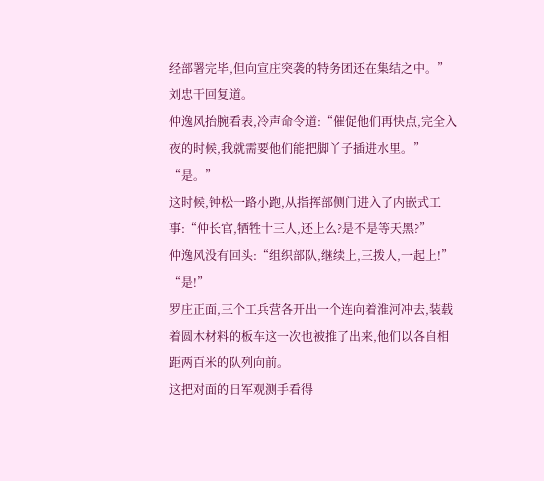经部署完毕,但向宣庄突袭的特务团还在集结之中。”刘忠干回复道。
仲逸风抬腕看表,冷声命令道:“催促他们再快点,完全入夜的时候,我就需要他们能把脚丫子插进水里。”
“是。”
这时候,钟松一路小跑,从指挥部侧门进入了内嵌式工事:“仲长官,牺牲十三人,还上么?是不是等天黑?”
仲逸风没有回头:“组织部队,继续上,三拨人,一起上!”
“是!”
罗庄正面,三个工兵营各开出一个连向着淮河冲去,装载着圆木材料的板车这一次也被推了出来,他们以各自相距两百米的队列向前。
这把对面的日军观测手看得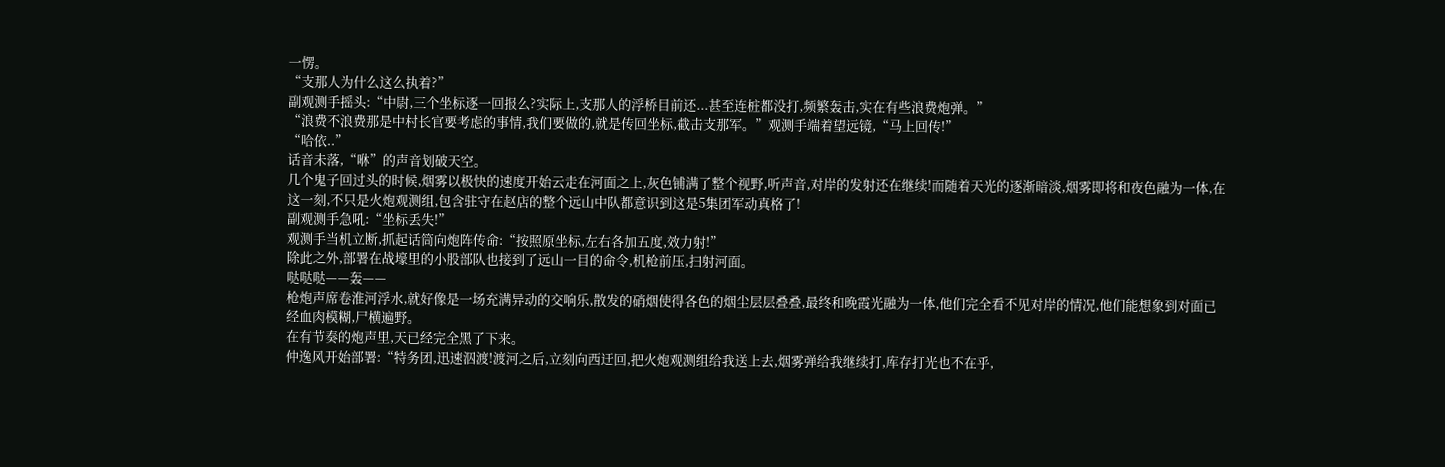一愣。
“支那人为什么这么执着?”
副观测手摇头:“中尉,三个坐标逐一回报么?实际上,支那人的浮桥目前还...甚至连桩都没打,频繁轰击,实在有些浪费炮弹。”
“浪费不浪费那是中村长官要考虑的事情,我们要做的,就是传回坐标,截击支那军。”观测手端着望远镜,“马上回传!”
“哈依..”
话音未落,“咻”的声音划破天空。
几个鬼子回过头的时候,烟雾以极快的速度开始云走在河面之上,灰色铺满了整个视野,听声音,对岸的发射还在继续!而随着天光的逐渐暗淡,烟雾即将和夜色融为一体,在这一刻,不只是火炮观测组,包含驻守在赵店的整个远山中队都意识到这是5集团军动真格了!
副观测手急吼:“坐标丢失!”
观测手当机立断,抓起话筒向炮阵传命:“按照原坐标,左右各加五度,效力射!”
除此之外,部署在战壕里的小股部队也接到了远山一目的命令,机枪前压,扫射河面。
哒哒哒——轰——
枪炮声席卷淮河浮水,就好像是一场充满异动的交响乐,散发的硝烟使得各色的烟尘层层叠叠,最终和晚霞光融为一体,他们完全看不见对岸的情况,他们能想象到对面已经血肉模糊,尸横遍野。
在有节奏的炮声里,天已经完全黑了下来。
仲逸风开始部署:“特务团,迅速泅渡!渡河之后,立刻向西迂回,把火炮观测组给我送上去,烟雾弹给我继续打,库存打光也不在乎,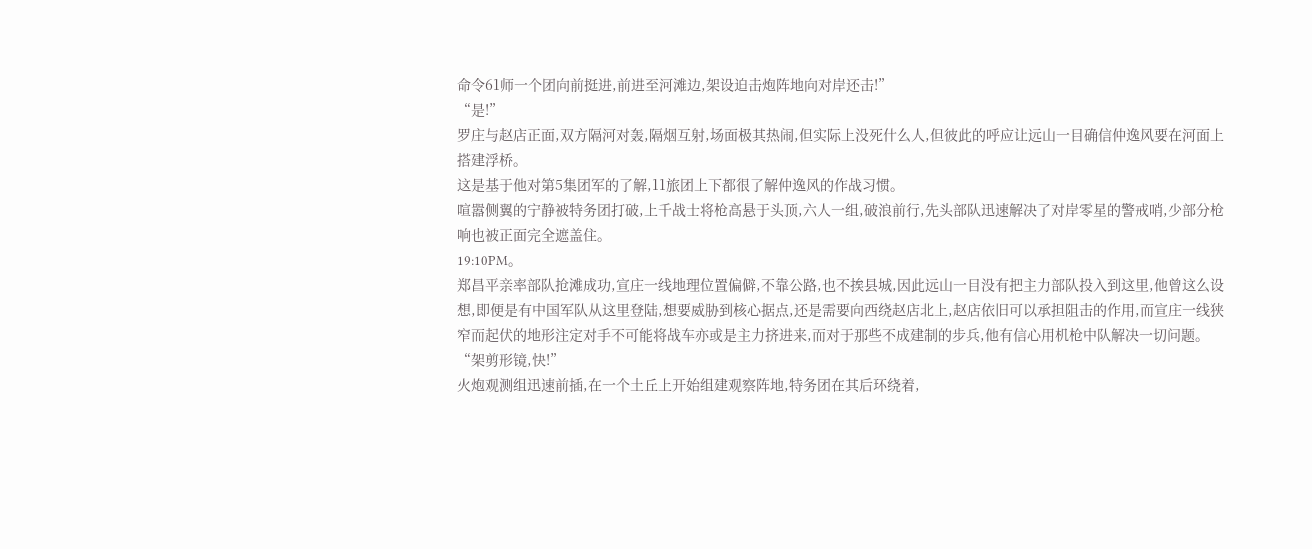命令61师一个团向前挺进,前进至河滩边,架设迫击炮阵地向对岸还击!”
“是!”
罗庄与赵店正面,双方隔河对轰,隔烟互射,场面极其热闹,但实际上没死什么人,但彼此的呼应让远山一目确信仲逸风要在河面上搭建浮桥。
这是基于他对第5集团军的了解,11旅团上下都很了解仲逸风的作战习惯。
喧嚣侧翼的宁静被特务团打破,上千战士将枪高悬于头顶,六人一组,破浪前行,先头部队迅速解决了对岸零星的警戒哨,少部分枪响也被正面完全遮盖住。
19:10PM。
郑昌平亲率部队抢滩成功,宣庄一线地理位置偏僻,不靠公路,也不挨县城,因此远山一目没有把主力部队投入到这里,他曾这么设想,即便是有中国军队从这里登陆,想要威胁到核心据点,还是需要向西绕赵店北上,赵店依旧可以承担阻击的作用,而宣庄一线狭窄而起伏的地形注定对手不可能将战车亦或是主力挤进来,而对于那些不成建制的步兵,他有信心用机枪中队解决一切问题。
“架剪形镜,快!”
火炮观测组迅速前插,在一个土丘上开始组建观察阵地,特务团在其后环绕着,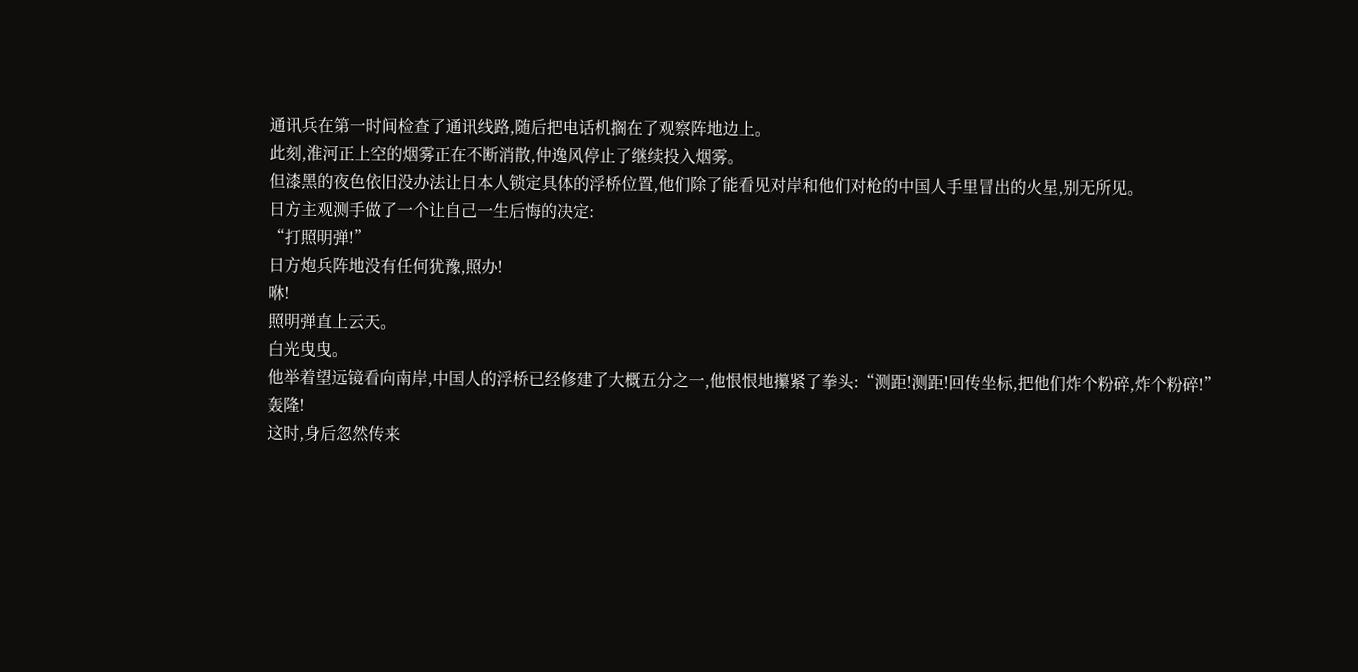通讯兵在第一时间检查了通讯线路,随后把电话机搁在了观察阵地边上。
此刻,淮河正上空的烟雾正在不断消散,仲逸风停止了继续投入烟雾。
但漆黑的夜色依旧没办法让日本人锁定具体的浮桥位置,他们除了能看见对岸和他们对枪的中国人手里冒出的火星,别无所见。
日方主观测手做了一个让自己一生后悔的决定:
“打照明弹!”
日方炮兵阵地没有任何犹豫,照办!
咻!
照明弹直上云天。
白光曳曳。
他举着望远镜看向南岸,中国人的浮桥已经修建了大概五分之一,他恨恨地攥紧了拳头:“测距!测距!回传坐标,把他们炸个粉碎,炸个粉碎!”
轰隆!
这时,身后忽然传来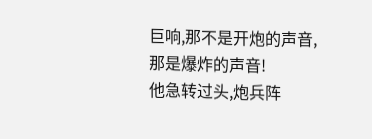巨响,那不是开炮的声音,那是爆炸的声音!
他急转过头,炮兵阵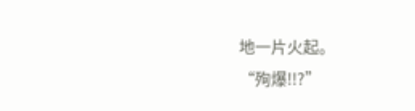地一片火起。
“殉爆!!?”